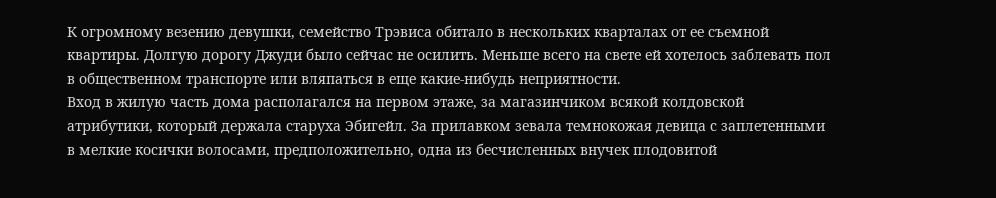К огромному везению девушки, семейство Трэвиса обитало в нескольких кварталах от ее съемной квартиры. Долгую дорогу Джуди было сейчас не осилить. Меньше всего на свете ей хотелось заблевать пол в общественном транспорте или вляпаться в еще какие-нибудь неприятности.
Вход в жилую часть дома располагался на первом этаже, за магазинчиком всякой колдовской атрибутики, который держала старуха Эбигейл. За прилавком зевала темнокожая девица с заплетенными в мелкие косички волосами, предположительно, одна из бесчисленных внучек плодовитой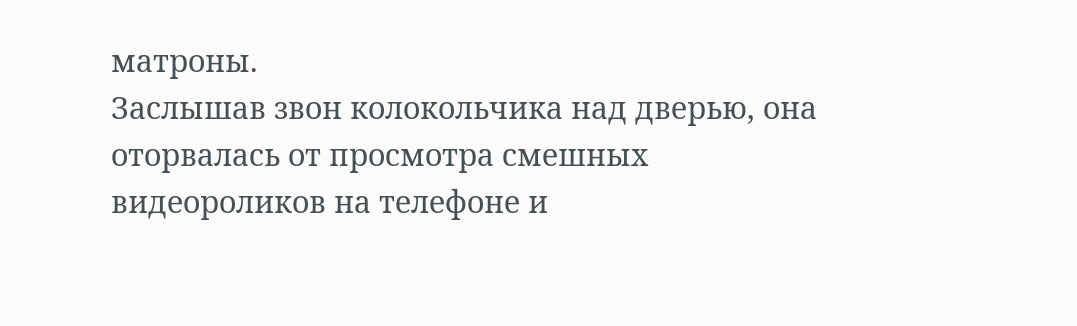матроны.
Заслышав звон колокольчика над дверью, она оторвалась от просмотра смешных видеороликов на телефоне и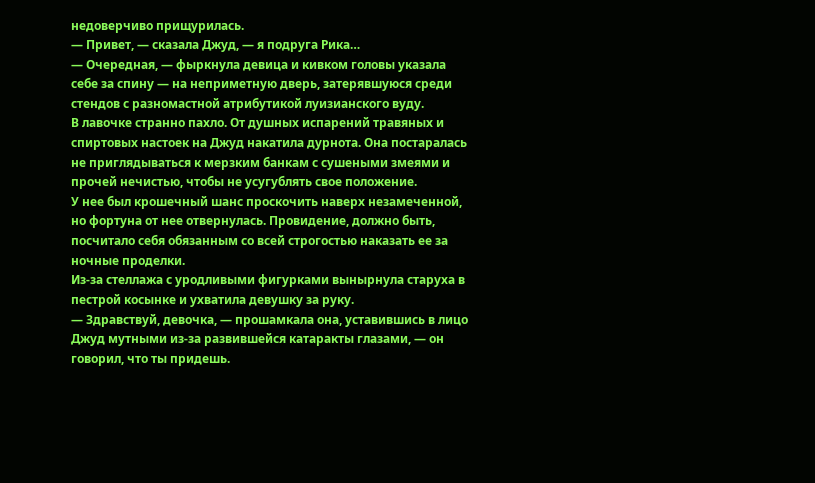недоверчиво прищурилась.
— Привет, — сказала Джуд, — я подруга Рика…
— Очередная, — фыркнула девица и кивком головы указала себе за спину — на неприметную дверь, затерявшуюся среди стендов с разномастной атрибутикой луизианского вуду.
В лавочке странно пахло. От душных испарений травяных и спиртовых настоек на Джуд накатила дурнота. Она постаралась не приглядываться к мерзким банкам с сушеными змеями и прочей нечистью, чтобы не усугублять свое положение.
У нее был крошечный шанс проскочить наверх незамеченной, но фортуна от нее отвернулась. Провидение, должно быть, посчитало себя обязанным со всей строгостью наказать ее за ночные проделки.
Из-за стеллажа с уродливыми фигурками вынырнула старуха в пестрой косынке и ухватила девушку за руку.
— Здравствуй, девочка, — прошамкала она, уставившись в лицо Джуд мутными из-за развившейся катаракты глазами, — он говорил, что ты придешь.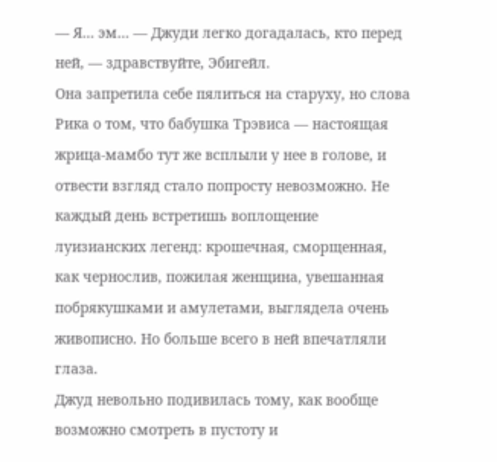— Я… эм… — Джуди легко догадалась, кто перед ней, — здравствуйте, Эбигейл.
Она запретила себе пялиться на старуху, но слова Рика о том, что бабушка Трэвиса — настоящая жрица-мамбо тут же всплыли у нее в голове, и отвести взгляд стало попросту невозможно. Не каждый день встретишь воплощение луизианских легенд: крошечная, сморщенная, как чернослив, пожилая женщина, увешанная побрякушками и амулетами, выглядела очень живописно. Но больше всего в ней впечатляли глаза.
Джуд невольно подивилась тому, как вообще возможно смотреть в пустоту и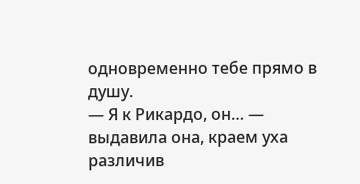одновременно тебе прямо в душу.
— Я к Рикардо, он… — выдавила она, краем уха различив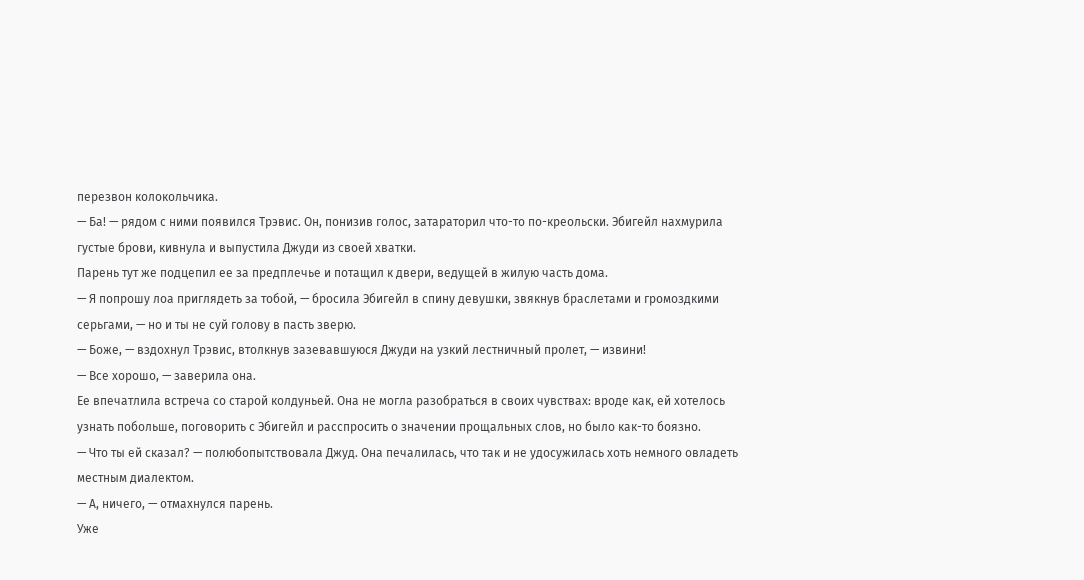перезвон колокольчика.
— Ба! — рядом с ними появился Трэвис. Он, понизив голос, затараторил что-то по-креольски. Эбигейл нахмурила густые брови, кивнула и выпустила Джуди из своей хватки.
Парень тут же подцепил ее за предплечье и потащил к двери, ведущей в жилую часть дома.
— Я попрошу лоа приглядеть за тобой, — бросила Эбигейл в спину девушки, звякнув браслетами и громоздкими серьгами, — но и ты не суй голову в пасть зверю.
— Боже, — вздохнул Трэвис, втолкнув зазевавшуюся Джуди на узкий лестничный пролет, — извини!
— Все хорошо, — заверила она.
Ее впечатлила встреча со старой колдуньей. Она не могла разобраться в своих чувствах: вроде как, ей хотелось узнать побольше, поговорить с Эбигейл и расспросить о значении прощальных слов, но было как-то боязно.
— Что ты ей сказал? — полюбопытствовала Джуд. Она печалилась, что так и не удосужилась хоть немного овладеть местным диалектом.
— А, ничего, — отмахнулся парень.
Уже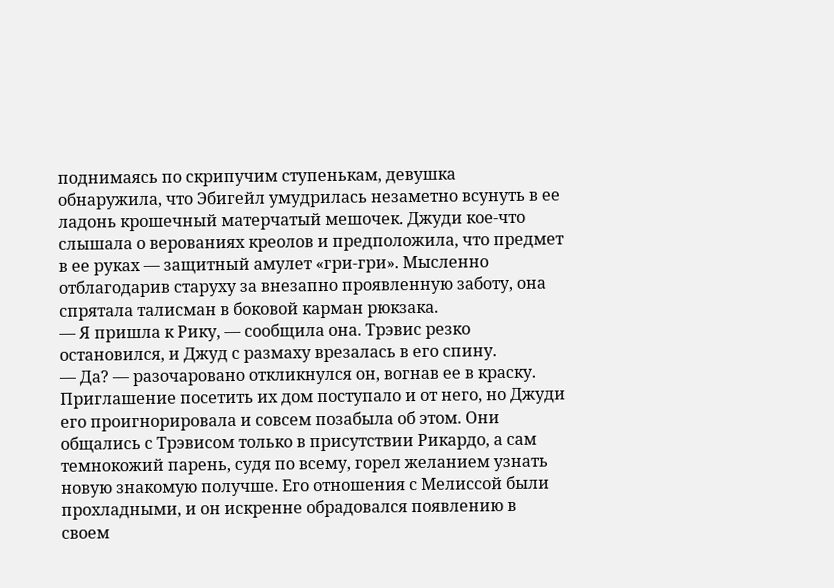поднимаясь по скрипучим ступенькам, девушка обнаружила, что Эбигейл умудрилась незаметно всунуть в ее ладонь крошечный матерчатый мешочек. Джуди кое-что слышала о верованиях креолов и предположила, что предмет в ее руках — защитный амулет «гри-гри». Мысленно отблагодарив старуху за внезапно проявленную заботу, она спрятала талисман в боковой карман рюкзака.
— Я пришла к Рику, — сообщила она. Трэвис резко остановился, и Джуд с размаху врезалась в его спину.
— Да? — разочаровано откликнулся он, вогнав ее в краску.
Приглашение посетить их дом поступало и от него, но Джуди его проигнорировала и совсем позабыла об этом. Они общались с Трэвисом только в присутствии Рикардо, а сам темнокожий парень, судя по всему, горел желанием узнать новую знакомую получше. Его отношения с Мелиссой были прохладными, и он искренне обрадовался появлению в своем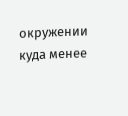окружении куда менее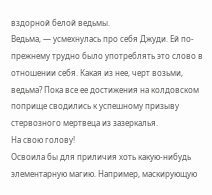вздорной белой ведьмы.
Ведьма, — усмехнулась про себя Джуди. Ей по-прежнему трудно было употреблять это слово в отношении себя. Какая из нее, черт возьми, ведьма? Пока все ее достижения на колдовском поприще сводились к успешному призыву стервозного мертвеца из зазеркалья.
На свою голову!
Освоила бы для приличия хоть какую-нибудь элементарную магию. Например, маскирующую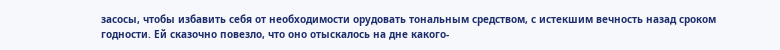засосы, чтобы избавить себя от необходимости орудовать тональным средством, с истекшим вечность назад сроком годности. Ей сказочно повезло, что оно отыскалось на дне какого-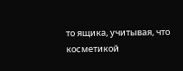то ящика, учитывая, что косметикой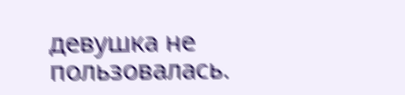девушка не пользовалась.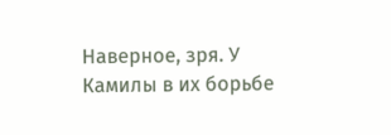Наверное, зря. У Камилы в их борьбе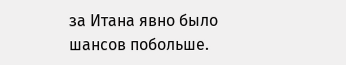за Итана явно было шансов побольше.